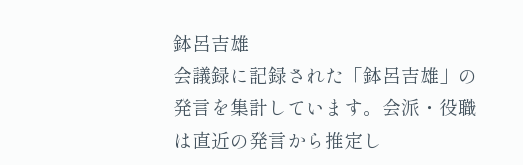鉢呂吉雄
会議録に記録された「鉢呂吉雄」の発言を集計しています。会派・役職は直近の発言から推定し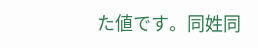た値です。同姓同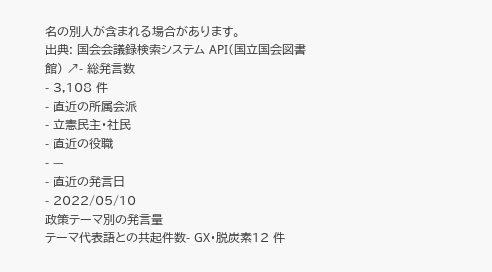名の別人が含まれる場合があります。
出典: 国会会議録検索システム API(国立国会図書館) ↗- 総発言数
- 3,108 件
- 直近の所属会派
- 立憲民主・社民
- 直近の役職
- —
- 直近の発言日
- 2022/05/10
政策テーマ別の発言量
テーマ代表語との共起件数- GX・脱炭素12 件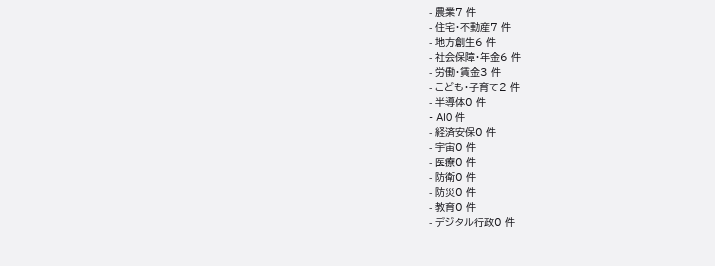- 農業7 件
- 住宅・不動産7 件
- 地方創生6 件
- 社会保障・年金6 件
- 労働・賃金3 件
- こども・子育て2 件
- 半導体0 件
- AI0 件
- 経済安保0 件
- 宇宙0 件
- 医療0 件
- 防衛0 件
- 防災0 件
- 教育0 件
- デジタル行政0 件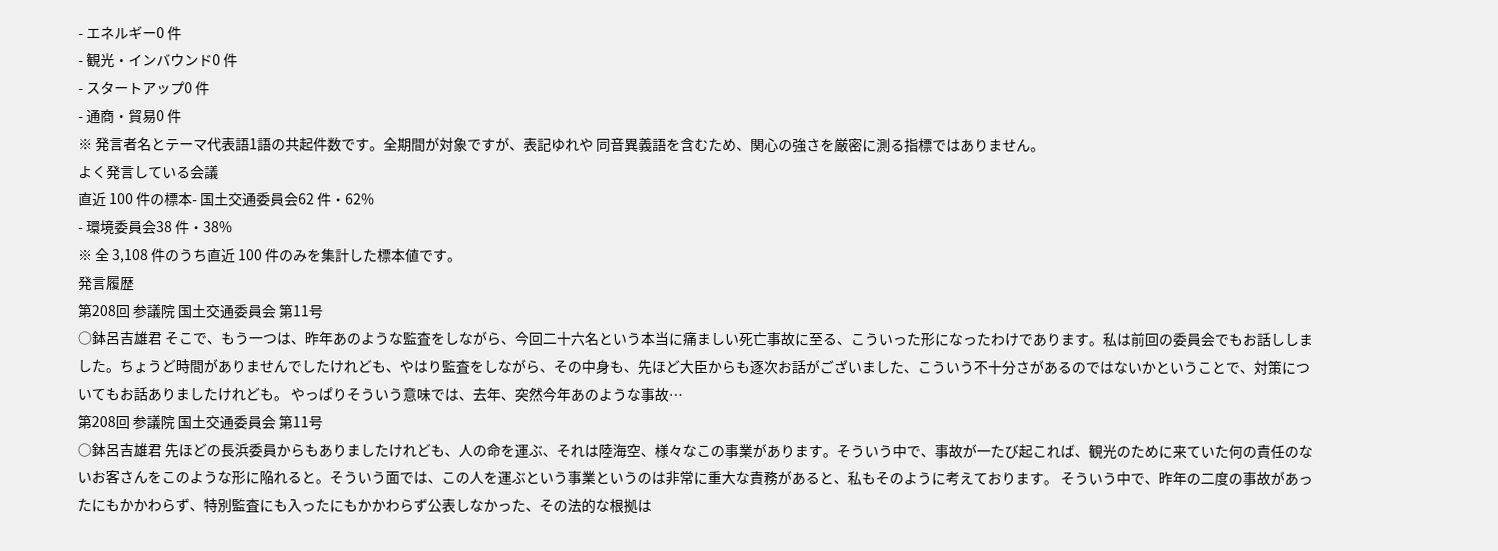- エネルギー0 件
- 観光・インバウンド0 件
- スタートアップ0 件
- 通商・貿易0 件
※ 発言者名とテーマ代表語1語の共起件数です。全期間が対象ですが、表記ゆれや 同音異義語を含むため、関心の強さを厳密に測る指標ではありません。
よく発言している会議
直近 100 件の標本- 国土交通委員会62 件・62%
- 環境委員会38 件・38%
※ 全 3,108 件のうち直近 100 件のみを集計した標本値です。
発言履歴
第208回 参議院 国土交通委員会 第11号
○鉢呂吉雄君 そこで、もう一つは、昨年あのような監査をしながら、今回二十六名という本当に痛ましい死亡事故に至る、こういった形になったわけであります。私は前回の委員会でもお話ししました。ちょうど時間がありませんでしたけれども、やはり監査をしながら、その中身も、先ほど大臣からも逐次お話がございました、こういう不十分さがあるのではないかということで、対策についてもお話ありましたけれども。 やっぱりそういう意味では、去年、突然今年あのような事故…
第208回 参議院 国土交通委員会 第11号
○鉢呂吉雄君 先ほどの長浜委員からもありましたけれども、人の命を運ぶ、それは陸海空、様々なこの事業があります。そういう中で、事故が一たび起これば、観光のために来ていた何の責任のないお客さんをこのような形に陥れると。そういう面では、この人を運ぶという事業というのは非常に重大な責務があると、私もそのように考えております。 そういう中で、昨年の二度の事故があったにもかかわらず、特別監査にも入ったにもかかわらず公表しなかった、その法的な根拠は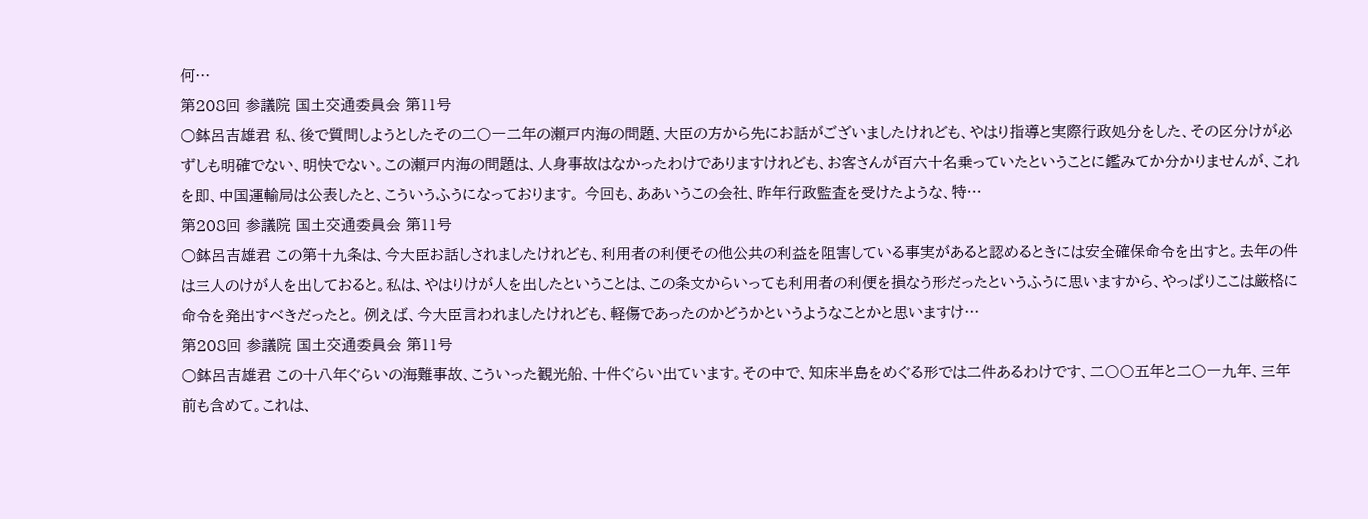何…
第208回 参議院 国土交通委員会 第11号
○鉢呂吉雄君 私、後で質問しようとしたその二〇一二年の瀬戸内海の問題、大臣の方から先にお話がございましたけれども、やはり指導と実際行政処分をした、その区分けが必ずしも明確でない、明快でない。この瀬戸内海の問題は、人身事故はなかったわけでありますけれども、お客さんが百六十名乗っていたということに鑑みてか分かりませんが、これを即、中国運輸局は公表したと、こういうふうになっております。 今回も、ああいうこの会社、昨年行政監査を受けたような、特…
第208回 参議院 国土交通委員会 第11号
○鉢呂吉雄君 この第十九条は、今大臣お話しされましたけれども、利用者の利便その他公共の利益を阻害している事実があると認めるときには安全確保命令を出すと。去年の件は三人のけが人を出しておると。私は、やはりけが人を出したということは、この条文からいっても利用者の利便を損なう形だったというふうに思いますから、やっぱりここは厳格に命令を発出すべきだったと。 例えば、今大臣言われましたけれども、軽傷であったのかどうかというようなことかと思いますけ…
第208回 参議院 国土交通委員会 第11号
○鉢呂吉雄君 この十八年ぐらいの海難事故、こういった観光船、十件ぐらい出ています。その中で、知床半島をめぐる形では二件あるわけです、二〇〇五年と二〇一九年、三年前も含めて。これは、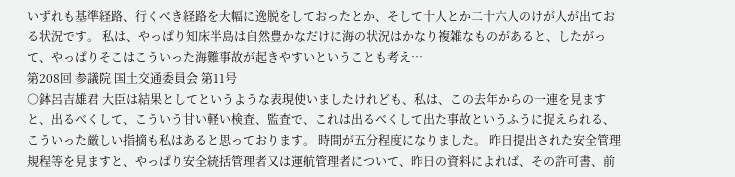いずれも基準経路、行くべき経路を大幅に逸脱をしておったとか、そして十人とか二十六人のけが人が出ておる状況です。 私は、やっぱり知床半島は自然豊かなだけに海の状況はかなり複雑なものがあると、したがって、やっぱりそこはこういった海難事故が起きやすいということも考え…
第208回 参議院 国土交通委員会 第11号
○鉢呂吉雄君 大臣は結果としてというような表現使いましたけれども、私は、この去年からの一連を見ますと、出るべくして、こういう甘い軽い検査、監査で、これは出るべくして出た事故というふうに捉えられる、こういった厳しい指摘も私はあると思っております。 時間が五分程度になりました。 昨日提出された安全管理規程等を見ますと、やっぱり安全統括管理者又は運航管理者について、昨日の資料によれば、その許可書、前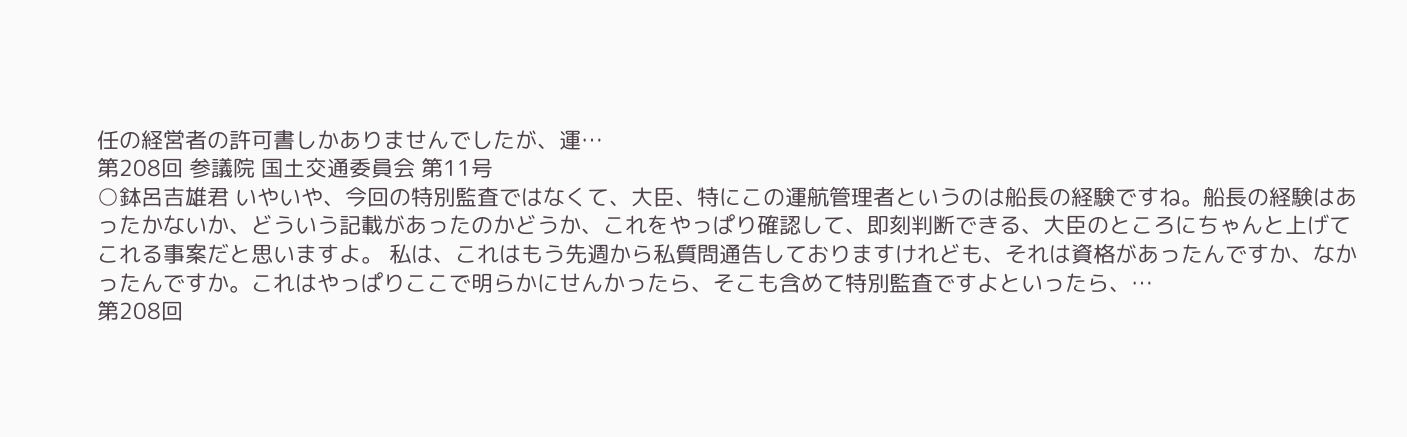任の経営者の許可書しかありませんでしたが、運…
第208回 参議院 国土交通委員会 第11号
○鉢呂吉雄君 いやいや、今回の特別監査ではなくて、大臣、特にこの運航管理者というのは船長の経験ですね。船長の経験はあったかないか、どういう記載があったのかどうか、これをやっぱり確認して、即刻判断できる、大臣のところにちゃんと上げてこれる事案だと思いますよ。 私は、これはもう先週から私質問通告しておりますけれども、それは資格があったんですか、なかったんですか。これはやっぱりここで明らかにせんかったら、そこも含めて特別監査ですよといったら、…
第208回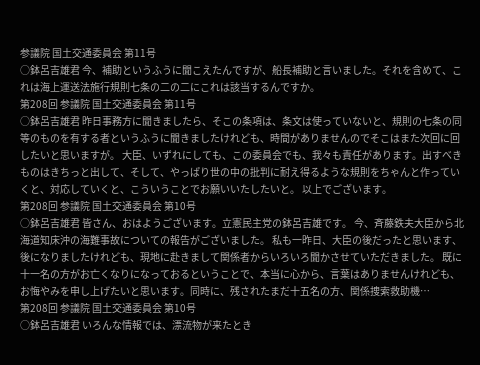参議院 国土交通委員会 第11号
○鉢呂吉雄君 今、補助というふうに聞こえたんですが、船長補助と言いました。それを含めて、これは海上運送法施行規則七条の二の二にこれは該当するんですか。
第208回 参議院 国土交通委員会 第11号
○鉢呂吉雄君 昨日事務方に聞きましたら、そこの条項は、条文は使っていないと、規則の七条の同等のものを有する者というふうに聞きましたけれども、時間がありませんのでそこはまた次回に回したいと思いますが。 大臣、いずれにしても、この委員会でも、我々も責任があります。出すべきものはきちっと出して、そして、やっぱり世の中の批判に耐え得るような規則をちゃんと作っていくと、対応していくと、こういうことでお願いいたしたいと。 以上でございます。
第208回 参議院 国土交通委員会 第10号
○鉢呂吉雄君 皆さん、おはようございます。立憲民主党の鉢呂吉雄です。 今、斉藤鉄夫大臣から北海道知床沖の海難事故についての報告がございました。 私も一昨日、大臣の後だったと思います、後になりましたけれども、現地に赴きまして関係者からいろいろ聞かさせていただきました。 既に十一名の方がお亡くなりになっておるということで、本当に心から、言葉はありませんけれども、お悔やみを申し上げたいと思います。同時に、残されたまだ十五名の方、関係捜索救助機…
第208回 参議院 国土交通委員会 第10号
○鉢呂吉雄君 いろんな情報では、漂流物が来たとき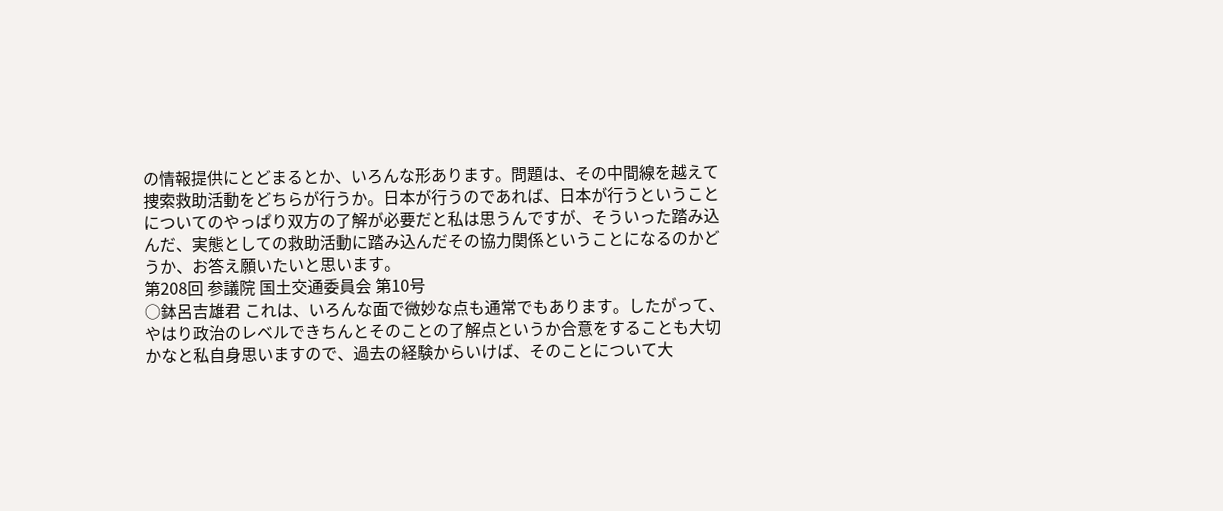の情報提供にとどまるとか、いろんな形あります。問題は、その中間線を越えて捜索救助活動をどちらが行うか。日本が行うのであれば、日本が行うということについてのやっぱり双方の了解が必要だと私は思うんですが、そういった踏み込んだ、実態としての救助活動に踏み込んだその協力関係ということになるのかどうか、お答え願いたいと思います。
第208回 参議院 国土交通委員会 第10号
○鉢呂吉雄君 これは、いろんな面で微妙な点も通常でもあります。したがって、やはり政治のレベルできちんとそのことの了解点というか合意をすることも大切かなと私自身思いますので、過去の経験からいけば、そのことについて大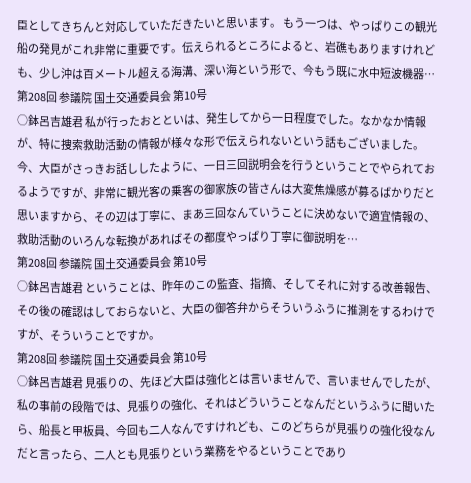臣としてきちんと対応していただきたいと思います。 もう一つは、やっぱりこの観光船の発見がこれ非常に重要です。伝えられるところによると、岩礁もありますけれども、少し沖は百メートル超える海溝、深い海という形で、今もう既に水中短波機器…
第208回 参議院 国土交通委員会 第10号
○鉢呂吉雄君 私が行ったおとといは、発生してから一日程度でした。なかなか情報が、特に捜索救助活動の情報が様々な形で伝えられないという話もございました。 今、大臣がさっきお話ししたように、一日三回説明会を行うということでやられておるようですが、非常に観光客の乗客の御家族の皆さんは大変焦燥感が募るばかりだと思いますから、その辺は丁寧に、まあ三回なんていうことに決めないで適宜情報の、救助活動のいろんな転換があればその都度やっぱり丁寧に御説明を…
第208回 参議院 国土交通委員会 第10号
○鉢呂吉雄君 ということは、昨年のこの監査、指摘、そしてそれに対する改善報告、その後の確認はしておらないと、大臣の御答弁からそういうふうに推測をするわけですが、そういうことですか。
第208回 参議院 国土交通委員会 第10号
○鉢呂吉雄君 見張りの、先ほど大臣は強化とは言いませんで、言いませんでしたが、私の事前の段階では、見張りの強化、それはどういうことなんだというふうに聞いたら、船長と甲板員、今回も二人なんですけれども、このどちらが見張りの強化役なんだと言ったら、二人とも見張りという業務をやるということであり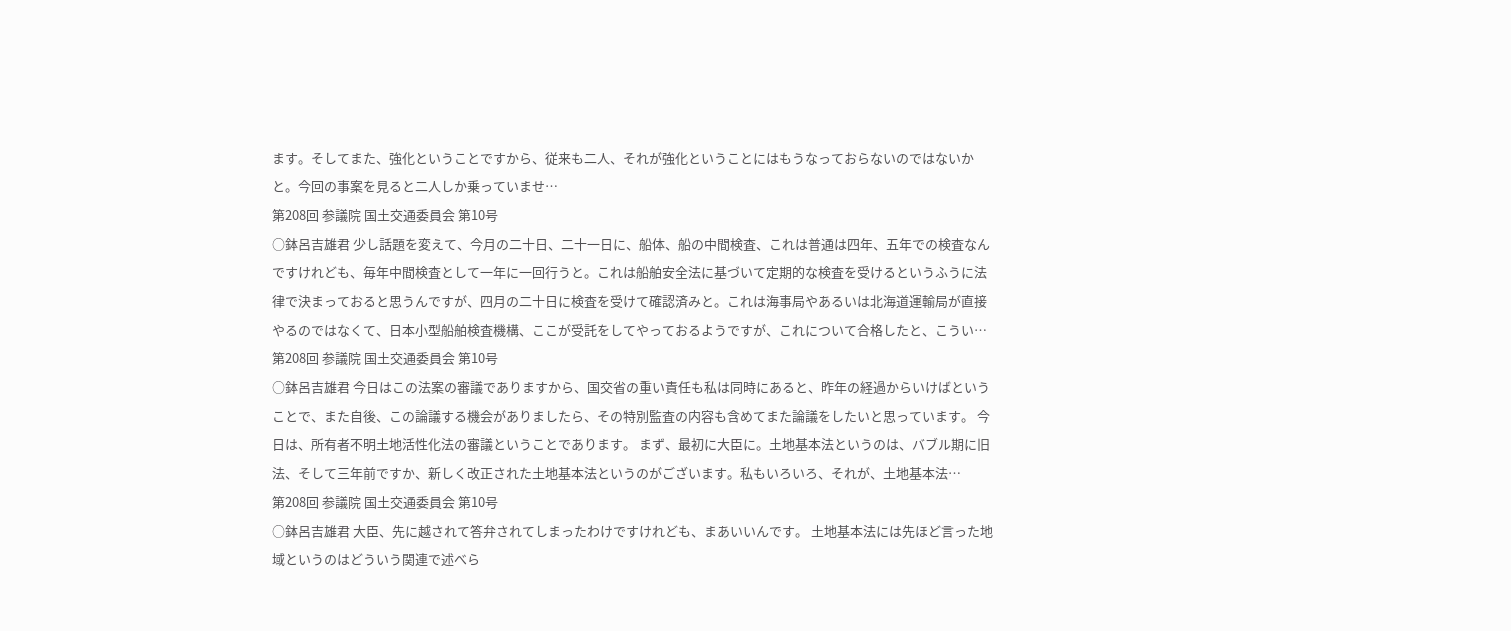ます。そしてまた、強化ということですから、従来も二人、それが強化ということにはもうなっておらないのではないかと。今回の事案を見ると二人しか乗っていませ…
第208回 参議院 国土交通委員会 第10号
○鉢呂吉雄君 少し話題を変えて、今月の二十日、二十一日に、船体、船の中間検査、これは普通は四年、五年での検査なんですけれども、毎年中間検査として一年に一回行うと。これは船舶安全法に基づいて定期的な検査を受けるというふうに法律で決まっておると思うんですが、四月の二十日に検査を受けて確認済みと。これは海事局やあるいは北海道運輸局が直接やるのではなくて、日本小型船舶検査機構、ここが受託をしてやっておるようですが、これについて合格したと、こうい…
第208回 参議院 国土交通委員会 第10号
○鉢呂吉雄君 今日はこの法案の審議でありますから、国交省の重い責任も私は同時にあると、昨年の経過からいけばということで、また自後、この論議する機会がありましたら、その特別監査の内容も含めてまた論議をしたいと思っています。 今日は、所有者不明土地活性化法の審議ということであります。 まず、最初に大臣に。土地基本法というのは、バブル期に旧法、そして三年前ですか、新しく改正された土地基本法というのがございます。私もいろいろ、それが、土地基本法…
第208回 参議院 国土交通委員会 第10号
○鉢呂吉雄君 大臣、先に越されて答弁されてしまったわけですけれども、まあいいんです。 土地基本法には先ほど言った地域というのはどういう関連で述べら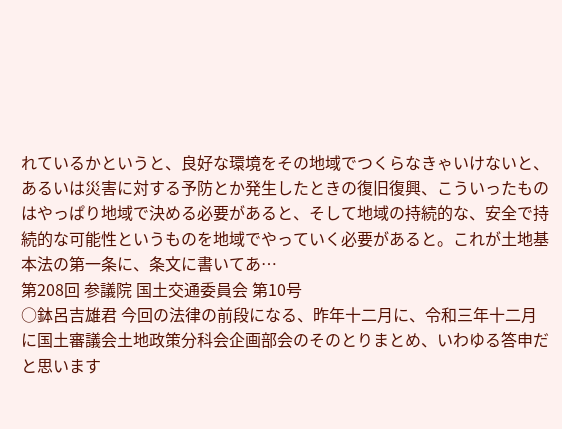れているかというと、良好な環境をその地域でつくらなきゃいけないと、あるいは災害に対する予防とか発生したときの復旧復興、こういったものはやっぱり地域で決める必要があると、そして地域の持続的な、安全で持続的な可能性というものを地域でやっていく必要があると。これが土地基本法の第一条に、条文に書いてあ…
第208回 参議院 国土交通委員会 第10号
○鉢呂吉雄君 今回の法律の前段になる、昨年十二月に、令和三年十二月に国土審議会土地政策分科会企画部会のそのとりまとめ、いわゆる答申だと思います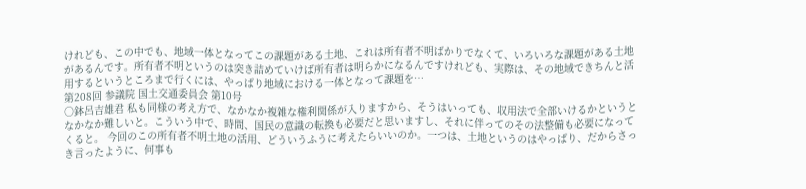けれども、この中でも、地域一体となってこの課題がある土地、これは所有者不明ばかりでなくて、いろいろな課題がある土地があるんです。所有者不明というのは突き詰めていけば所有者は明らかになるんですけれども、実際は、その地域できちんと活用するというところまで行くには、やっぱり地域における一体となって課題を…
第208回 参議院 国土交通委員会 第10号
○鉢呂吉雄君 私も同様の考え方で、なかなか複雑な権利関係が入りますから、そうはいっても、収用法で全部いけるかというとなかなか難しいと。こういう中で、時間、国民の意識の転換も必要だと思いますし、それに伴ってのその法整備も必要になってくると。 今回のこの所有者不明土地の活用、どういうふうに考えたらいいのか。一つは、土地というのはやっぱり、だからさっき言ったように、何事も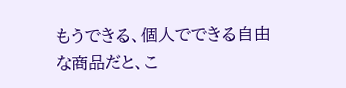もうできる、個人でできる自由な商品だと、こ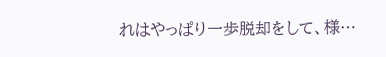れはやっぱり一歩脱却をして、様…